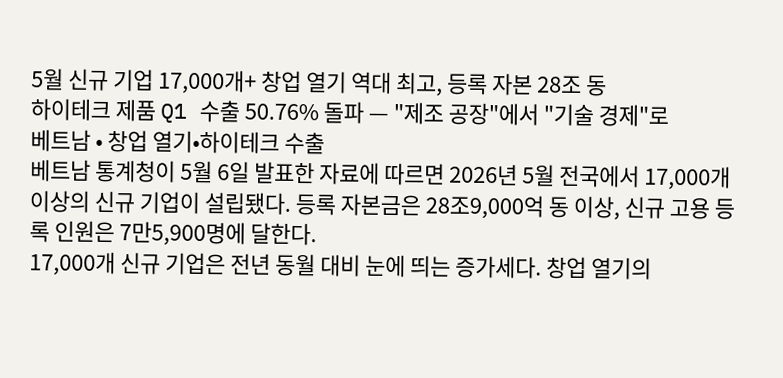5월 신규 기업 17,000개+ 창업 열기 역대 최고, 등록 자본 28조 동
하이테크 제품 Q1 수출 50.76% 돌파 — "제조 공장"에서 "기술 경제"로
베트남 • 창업 열기•하이테크 수출
베트남 통계청이 5월 6일 발표한 자료에 따르면 2026년 5월 전국에서 17,000개 이상의 신규 기업이 설립됐다. 등록 자본금은 28조9,000억 동 이상, 신규 고용 등록 인원은 7만5,900명에 달한다.
17,000개 신규 기업은 전년 동월 대비 눈에 띄는 증가세다. 창업 열기의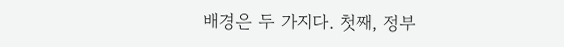배경은 두 가지다. 첫째, 정부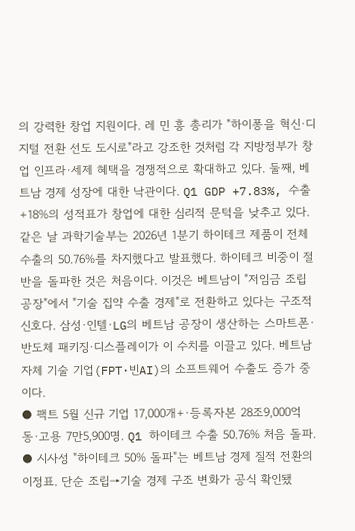의 강력한 창업 지원이다. 레 민 흥 총리가 "하이퐁을 혁신·디지털 전환 선도 도시로"라고 강조한 것처럼 각 지방정부가 창업 인프라·세제 혜택을 경쟁적으로 확대하고 있다. 둘째, 베트남 경제 성장에 대한 낙관이다. Q1 GDP +7.83%, 수출 +18%의 성적표가 창업에 대한 심리적 문턱을 낮추고 있다.
같은 날 과학기술부는 2026년 1분기 하이테크 제품이 전체 수출의 50.76%를 차지했다고 발표했다. 하이테크 비중이 절반을 돌파한 것은 처음이다. 이것은 베트남이 "저임금 조립 공장"에서 "기술 집약 수출 경제"로 전환하고 있다는 구조적 신호다. 삼성·인텔·LG의 베트남 공장이 생산하는 스마트폰·반도체 패키징·디스플레이가 이 수치를 이끌고 있다. 베트남 자체 기술 기업(FPT·빈AI)의 소프트웨어 수출도 증가 중이다.
● 팩트 5월 신규 기업 17,000개+·등록자본 28조9,000억 동·고용 7만5,900명. Q1 하이테크 수출 50.76% 처음 돌파.
● 시사성 "하이테크 50% 돌파"는 베트남 경제 질적 전환의 이정표. 단순 조립→기술 경제 구조 변화가 공식 확인됐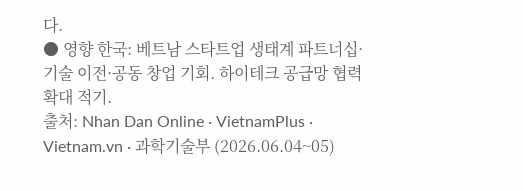다.
● 영향 한국: 베트남 스타트업 생태계 파트너십·기술 이전·공동 창업 기회. 하이테크 공급망 협력 확대 적기.
출처: Nhan Dan Online · VietnamPlus · Vietnam.vn · 과학기술부 (2026.06.04~05)